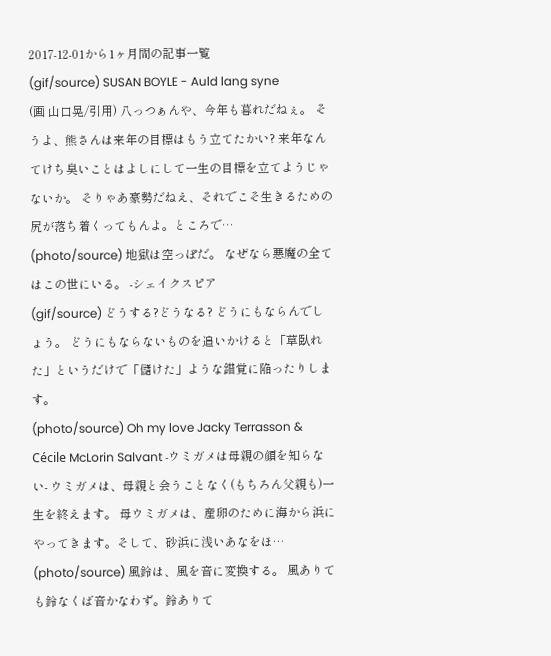2017-12-01から1ヶ月間の記事一覧
(gif/source) SUSAN BOYLE - Auld lang syne
(画 山口晃/引用) 八っつぁんや、今年も暮れだねぇ。 そうよ、熊さんは来年の目標はもう立てたかい? 来年なんてけち臭いことはよしにして一生の目標を立てようじゃないか。 そりゃあ豪勢だねえ、それでこそ生きるための尻が落ち着くってもんよ。ところで…
(photo/source) 地獄は空っぽだ。 なぜなら悪魔の全てはこの世にいる。 -シェイクスピア
(gif/source) どうする?どうなる? どうにもならんでしょう。 どうにもならないものを追いかけると「草臥れた」というだけで「儲けた」ような錯覚に陥ったりします。
(photo/source) Oh my love Jacky Terrasson & Cécile McLorin Salvant -ウミガメは母親の顔を知らない- ウミガメは、母親と会うことなく(もちろん父親も)一生を終えます。 母ウミガメは、産卵のために海から浜にやってきます。そして、砂浜に浅いあなをほ…
(photo/source) 風鈴は、風を音に変換する。 風ありても鈴なくば音かなわず。鈴ありて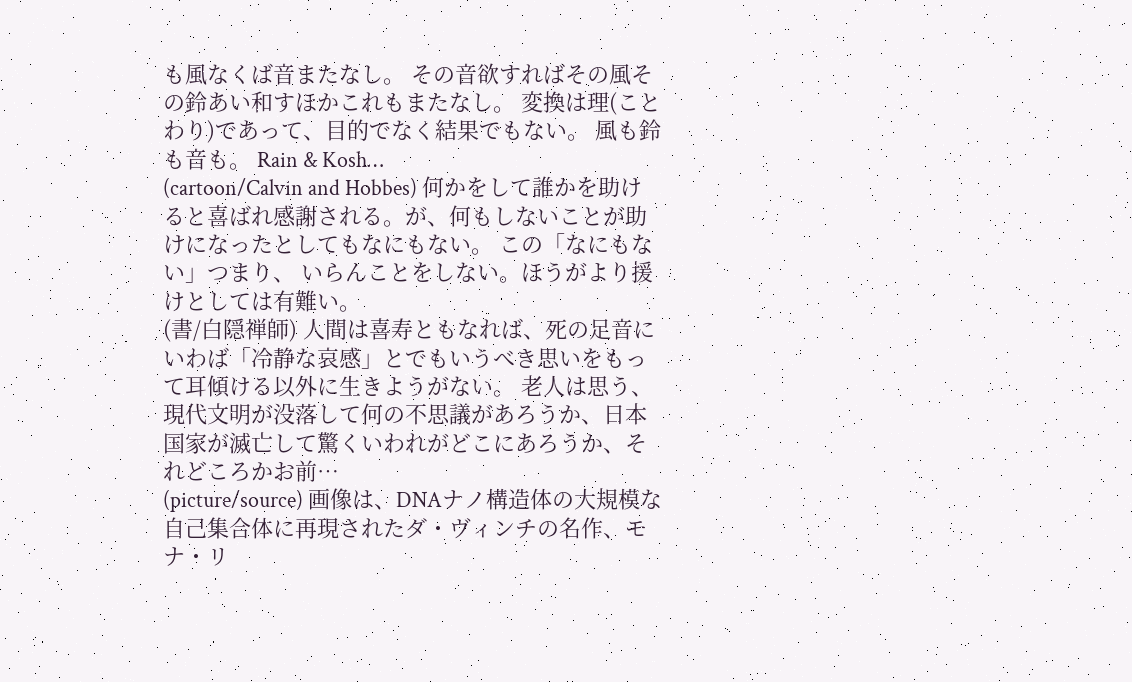も風なくば音またなし。 その音欲すればその風その鈴あい和すほかこれもまたなし。 変換は理(ことわり)であって、目的でなく結果でもない。 風も鈴も音も。 Rain & Kosh…
(cartoon/Calvin and Hobbes) 何かをして誰かを助けると喜ばれ感謝される。が、何もしないことが助けになったとしてもなにもない。 この「なにもない」つまり、 いらんことをしない。ほうがより援けとしては有難い。
(書/白隠禅師) 人間は喜寿ともなれば、死の足音にいわば「冷静な哀感」とでもいうべき思いをもって耳傾ける以外に生きようがない。 老人は思う、現代文明が没落して何の不思議があろうか、日本国家が滅亡して驚くいわれがどこにあろうか、それどころかお前…
(picture/source) 画像は、DNAナノ構造体の大規模な自己集合体に再現されたダ・ヴィンチの名作、モナ・リ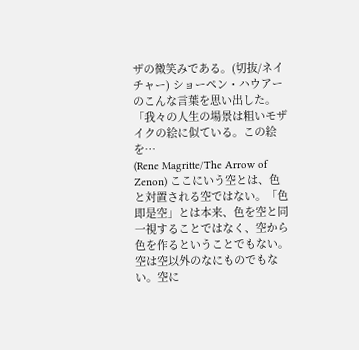ザの微笑みである。(切抜/ネイチャー) ショーペン・ハウアーのこんな言葉を思い出した。 「我々の人生の場景は粗いモザイクの絵に似ている。この絵を…
(Rene Magritte/The Arrow of Zenon) ここにいう空とは、色と対置される空ではない。「色即是空」とは本来、色を空と同一視することではなく、空から色を作るということでもない。空は空以外のなにものでもない。空に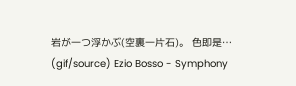岩が一つ浮かぶ(空裏一片石)。 色即是…
(gif/source) Ezio Bosso - Symphony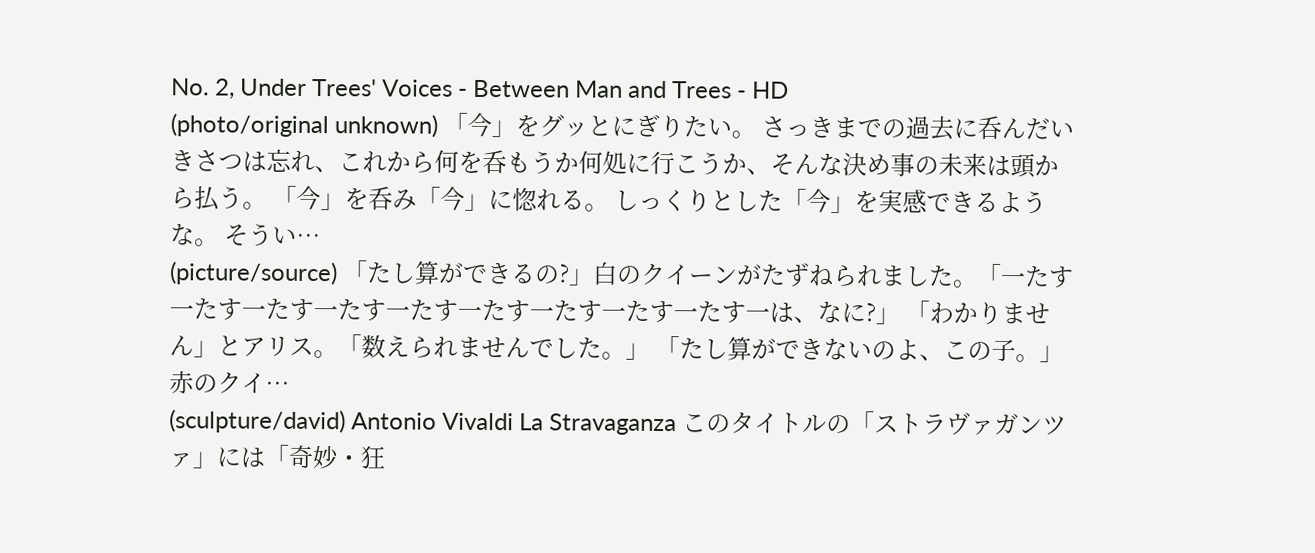No. 2, Under Trees' Voices - Between Man and Trees - HD
(photo/original unknown) 「今」をグッとにぎりたい。 さっきまでの過去に呑んだいきさつは忘れ、これから何を呑もうか何処に行こうか、そんな決め事の未来は頭から払う。 「今」を呑み「今」に惚れる。 しっくりとした「今」を実感できるような。 そうい…
(picture/source) 「たし算ができるの?」白のクイーンがたずねられました。「一たす一たす一たす一たす一たす一たす一たす一たす一たす一は、なに?」 「わかりません」とアリス。「数えられませんでした。」 「たし算ができないのよ、この子。」赤のクイ…
(sculpture/david) Antonio Vivaldi La Stravaganza このタイトルの「ストラヴァガンツァ」には「奇妙・狂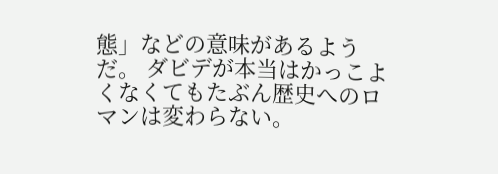態」などの意味があるようだ。 ダビデが本当はかっこよくなくてもたぶん歴史へのロマンは変わらない。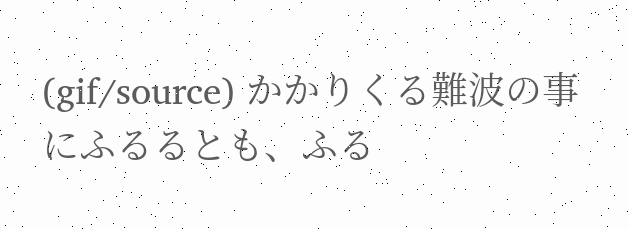(gif/source) かかりくる難波の事にふるるとも、ふる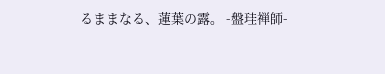るままなる、蓮葉の露。 -盤珪禅師-